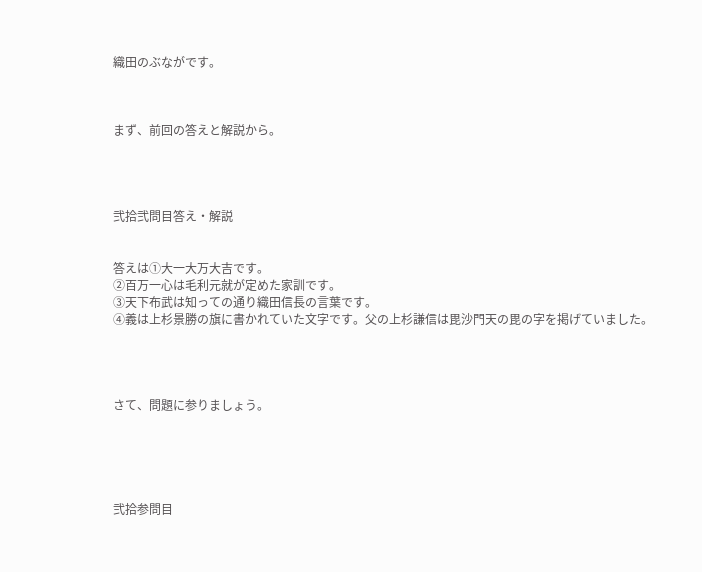織田のぶながです。



まず、前回の答えと解説から。




弐拾弐問目答え・解説


答えは①大一大万大吉です。
②百万一心は毛利元就が定めた家訓です。
③天下布武は知っての通り織田信長の言葉です。
④義は上杉景勝の旗に書かれていた文字です。父の上杉謙信は毘沙門天の毘の字を掲げていました。




さて、問題に参りましょう。





弐拾参問目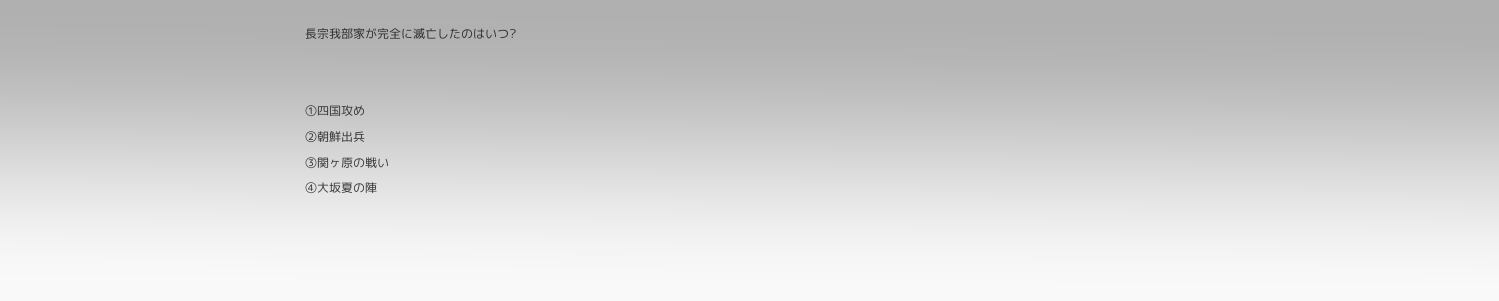長宗我部家が完全に滅亡したのはいつ?


①四国攻め
②朝鮮出兵
③関ヶ原の戦い
④大坂夏の陣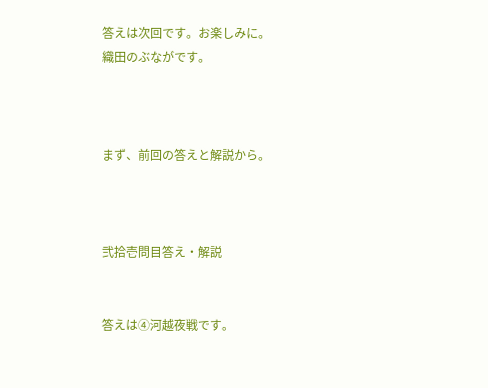答えは次回です。お楽しみに。
織田のぶながです。



まず、前回の答えと解説から。



弐拾壱問目答え・解説


答えは④河越夜戦です。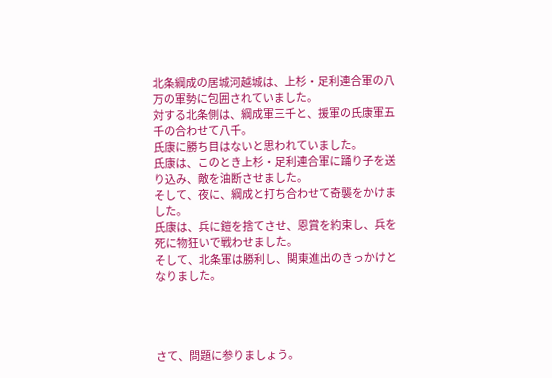北条綱成の居城河越城は、上杉・足利連合軍の八万の軍勢に包囲されていました。
対する北条側は、綱成軍三千と、援軍の氏康軍五千の合わせて八千。
氏康に勝ち目はないと思われていました。
氏康は、このとき上杉・足利連合軍に踊り子を送り込み、敵を油断させました。
そして、夜に、綱成と打ち合わせて奇襲をかけました。
氏康は、兵に鎧を捨てさせ、恩賞を約束し、兵を死に物狂いで戦わせました。
そして、北条軍は勝利し、関東進出のきっかけとなりました。




さて、問題に参りましょう。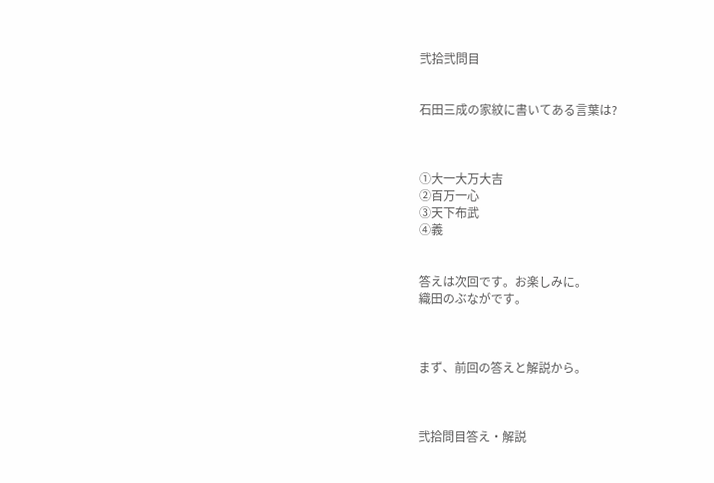弐拾弐問目


石田三成の家紋に書いてある言葉は?



①大一大万大吉
②百万一心
③天下布武
④義


答えは次回です。お楽しみに。
織田のぶながです。



まず、前回の答えと解説から。



弐拾問目答え・解説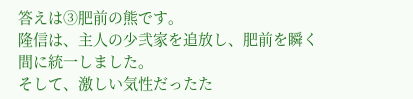答えは③肥前の熊です。
隆信は、主人の少弐家を追放し、肥前を瞬く間に統一しました。
そして、激しい気性だったた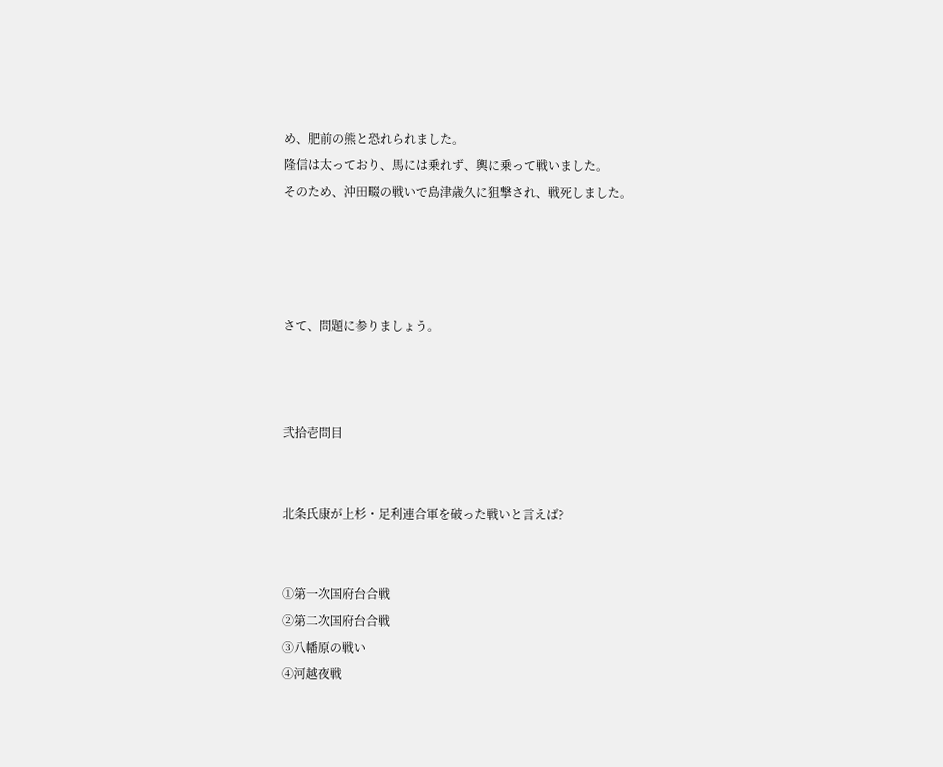め、肥前の熊と恐れられました。
隆信は太っており、馬には乗れず、輿に乗って戦いました。
そのため、沖田畷の戦いで島津歳久に狙撃され、戦死しました。




さて、問題に参りましょう。



弐拾壱問目


北条氏康が上杉・足利連合軍を破った戦いと言えば?


①第一次国府台合戦
②第二次国府台合戦
③八幡原の戦い
④河越夜戦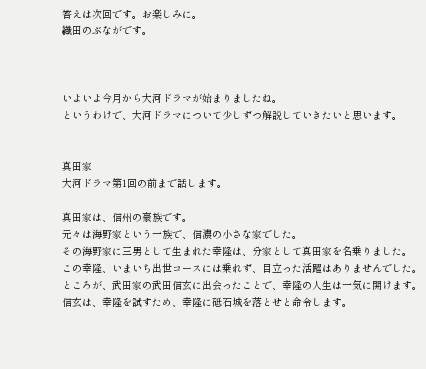答えは次回です。お楽しみに。
織田のぶながです。



いよいよ今月から大河ドラマが始まりましたね。
というわけで、大河ドラマについて少しずつ解説していきたいと思います。


真田家
大河ドラマ第1回の前まで話します。

真田家は、信州の豪族です。
元々は海野家という一族で、信濃の小さな家でした。
その海野家に三男として生まれた幸隆は、分家として真田家を名乗りました。
この幸隆、いまいち出世コースには乗れず、目立った活躍はありませんでした。
ところが、武田家の武田信玄に出会ったことで、幸隆の人生は一気に開けます。
信玄は、幸隆を試すため、幸隆に砥石城を落とせと命令します。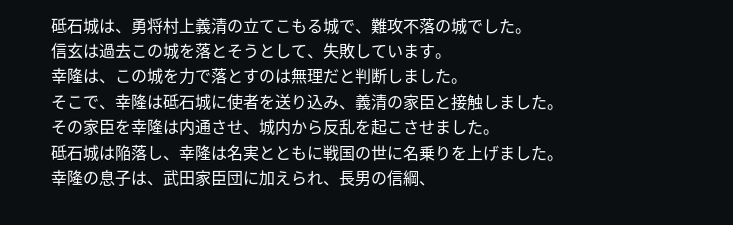砥石城は、勇将村上義清の立てこもる城で、難攻不落の城でした。
信玄は過去この城を落とそうとして、失敗しています。
幸隆は、この城を力で落とすのは無理だと判断しました。
そこで、幸隆は砥石城に使者を送り込み、義清の家臣と接触しました。
その家臣を幸隆は内通させ、城内から反乱を起こさせました。
砥石城は陥落し、幸隆は名実とともに戦国の世に名乗りを上げました。
幸隆の息子は、武田家臣団に加えられ、長男の信綱、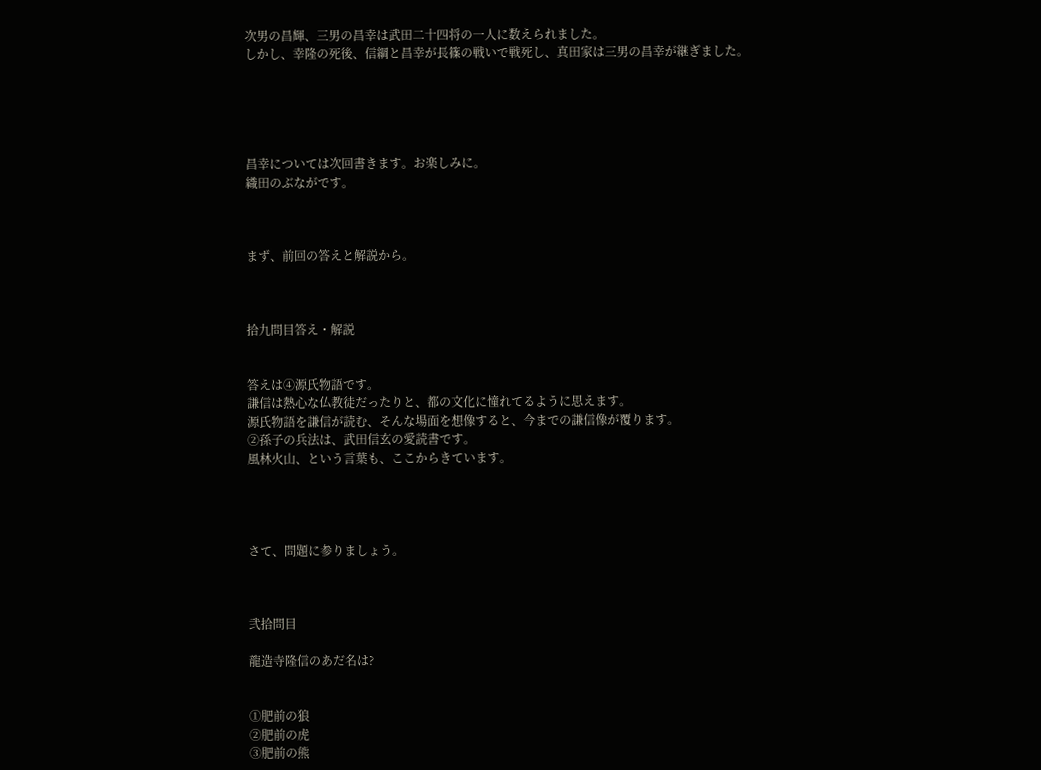次男の昌輝、三男の昌幸は武田二十四将の一人に数えられました。
しかし、幸隆の死後、信綱と昌幸が長篠の戦いで戦死し、真田家は三男の昌幸が継ぎました。





昌幸については次回書きます。お楽しみに。
織田のぶながです。



まず、前回の答えと解説から。



拾九問目答え・解説


答えは④源氏物語です。
謙信は熱心な仏教徒だったりと、都の文化に憧れてるように思えます。
源氏物語を謙信が読む、そんな場面を想像すると、今までの謙信像が覆ります。
②孫子の兵法は、武田信玄の愛読書です。
風林火山、という言葉も、ここからきています。




さて、問題に参りましょう。



弐拾問目

龍造寺隆信のあだ名は?


①肥前の狼
②肥前の虎
③肥前の熊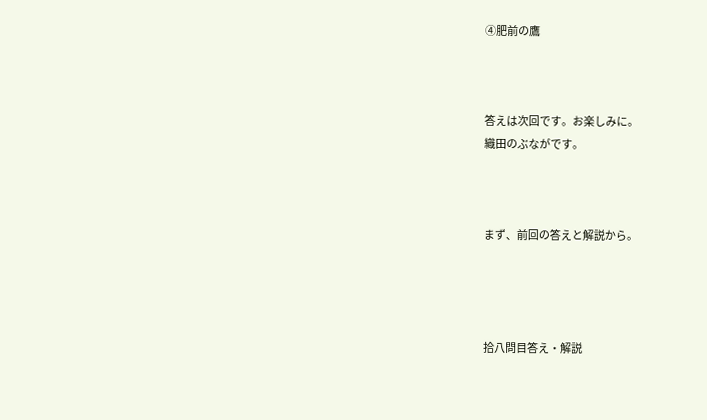④肥前の鷹



答えは次回です。お楽しみに。
織田のぶながです。



まず、前回の答えと解説から。




拾八問目答え・解説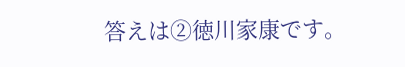答えは②徳川家康です。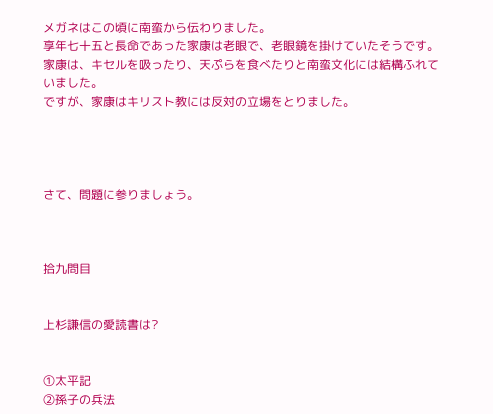メガネはこの頃に南蛮から伝わりました。
享年七十五と長命であった家康は老眼で、老眼鏡を掛けていたそうです。
家康は、キセルを吸ったり、天ぷらを食べたりと南蛮文化には結構ふれていました。
ですが、家康はキリスト教には反対の立場をとりました。




さて、問題に参りましょう。



拾九問目


上杉謙信の愛読書は?


①太平記
②孫子の兵法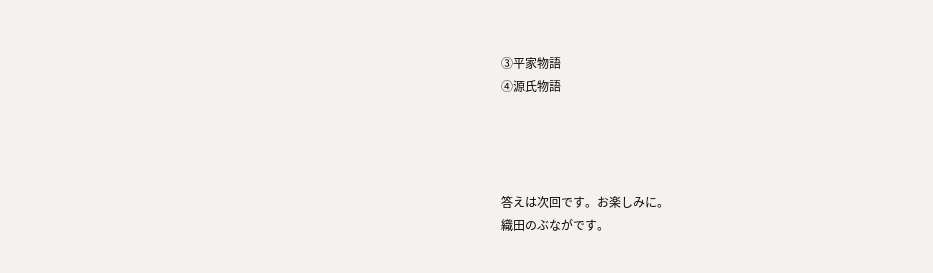③平家物語
④源氏物語




答えは次回です。お楽しみに。
織田のぶながです。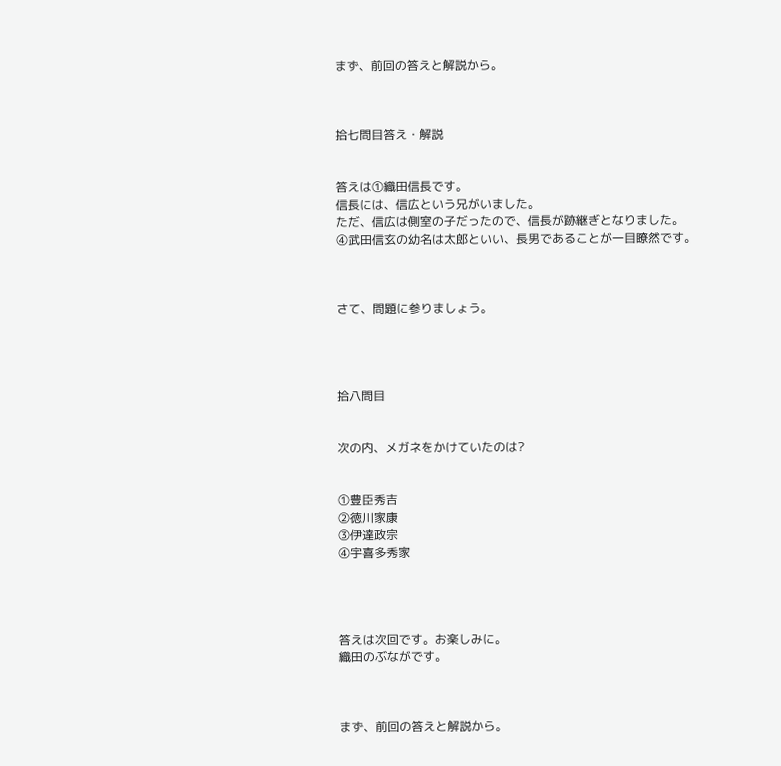まず、前回の答えと解説から。



拾七問目答え・解説


答えは①織田信長です。
信長には、信広という兄がいました。
ただ、信広は側室の子だったので、信長が跡継ぎとなりました。
④武田信玄の幼名は太郎といい、長男であることが一目瞭然です。



さて、問題に参りましょう。




拾八問目


次の内、メガネをかけていたのは?


①豊臣秀吉
②徳川家康
③伊達政宗
④宇喜多秀家




答えは次回です。お楽しみに。
織田のぶながです。



まず、前回の答えと解説から。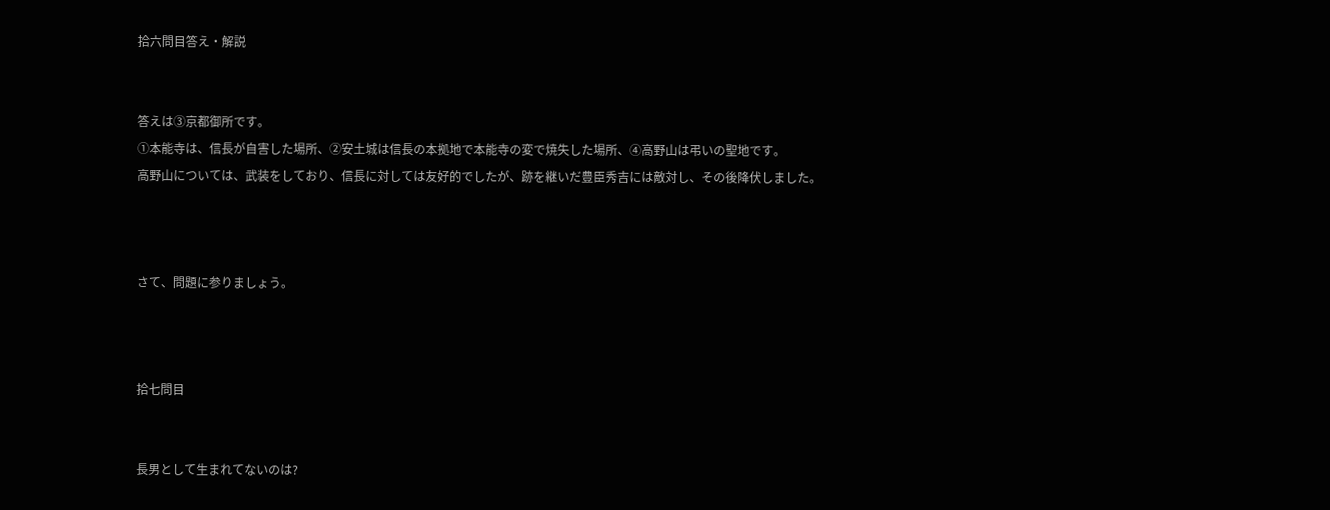拾六問目答え・解説


答えは③京都御所です。
①本能寺は、信長が自害した場所、②安土城は信長の本拠地で本能寺の変で焼失した場所、④高野山は弔いの聖地です。
高野山については、武装をしており、信長に対しては友好的でしたが、跡を継いだ豊臣秀吉には敵対し、その後降伏しました。



さて、問題に参りましょう。



拾七問目


長男として生まれてないのは?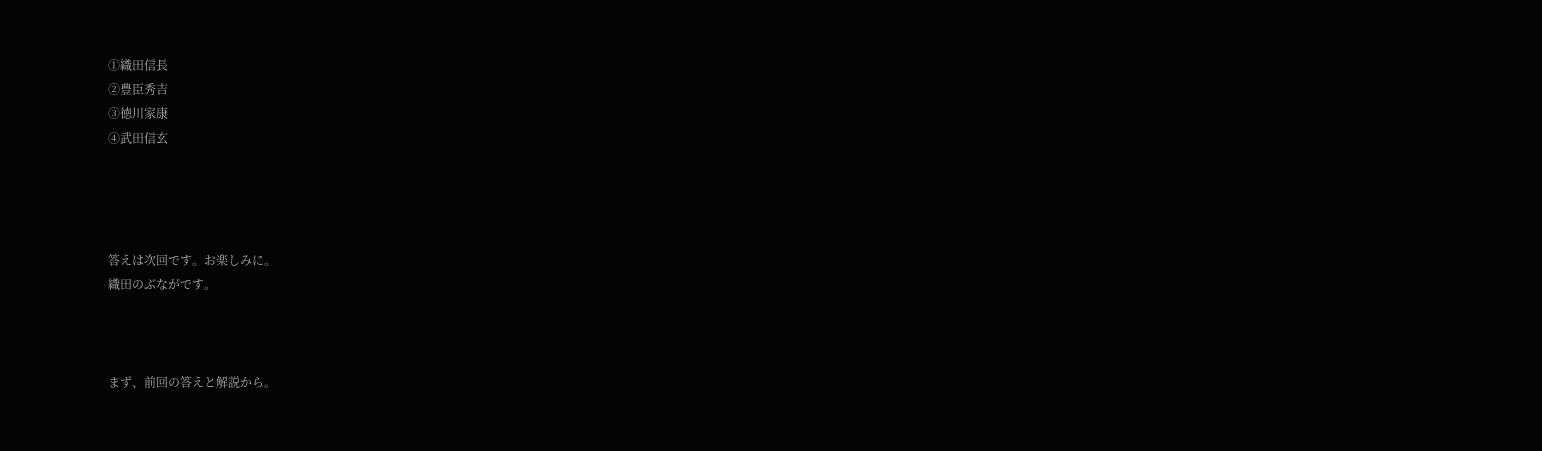①織田信長
②豊臣秀吉
③徳川家康
④武田信玄




答えは次回です。お楽しみに。
織田のぶながです。



まず、前回の答えと解説から。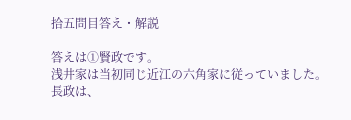拾五問目答え・解説

答えは①賢政です。
浅井家は当初同じ近江の六角家に従っていました。
長政は、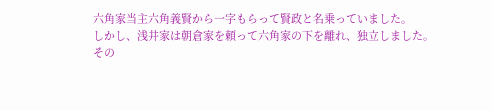六角家当主六角義賢から一字もらって賢政と名乗っていました。
しかし、浅井家は朝倉家を頼って六角家の下を離れ、独立しました。
その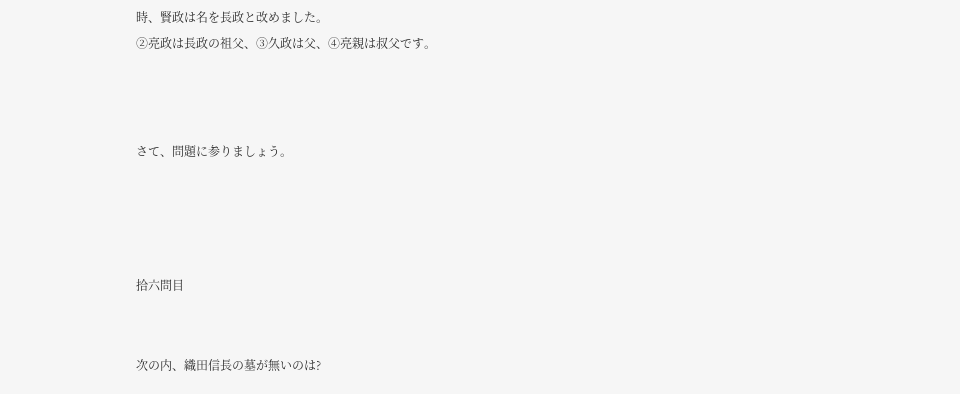時、賢政は名を長政と改めました。
②亮政は長政の祖父、③久政は父、④亮親は叔父です。



さて、問題に参りましょう。




拾六問目


次の内、織田信長の墓が無いのは?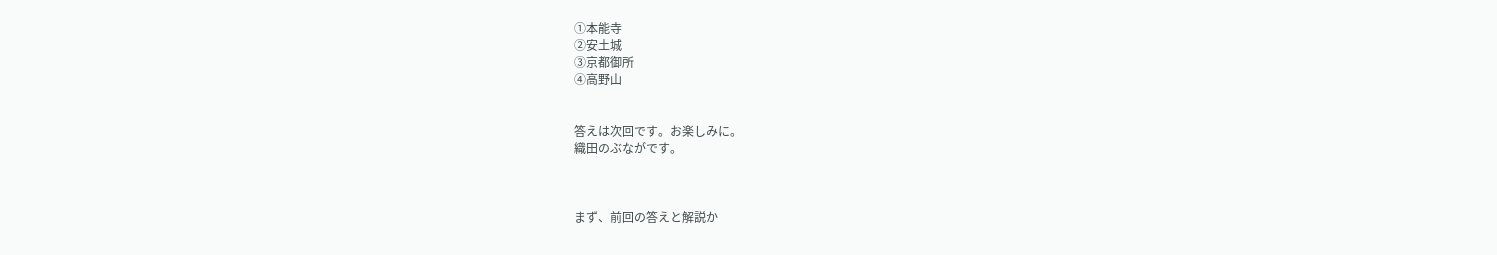①本能寺
②安土城
③京都御所
④高野山


答えは次回です。お楽しみに。
織田のぶながです。



まず、前回の答えと解説か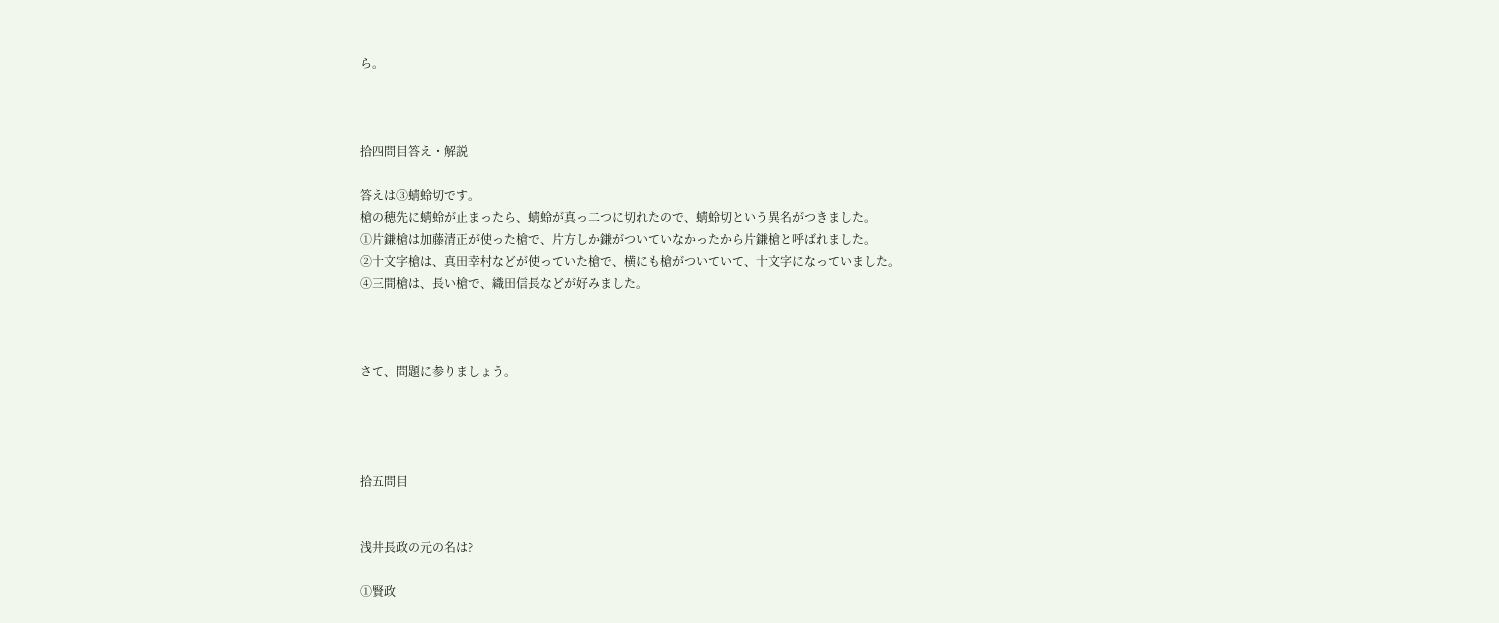ら。



拾四問目答え・解説

答えは③蜻蛉切です。
槍の穂先に蜻蛉が止まったら、蜻蛉が真っ二つに切れたので、蜻蛉切という異名がつきました。
①片鎌槍は加藤清正が使った槍で、片方しか鎌がついていなかったから片鎌槍と呼ばれました。
②十文字槍は、真田幸村などが使っていた槍で、横にも槍がついていて、十文字になっていました。
④三間槍は、長い槍で、織田信長などが好みました。



さて、問題に参りましょう。




拾五問目


浅井長政の元の名は?

①賢政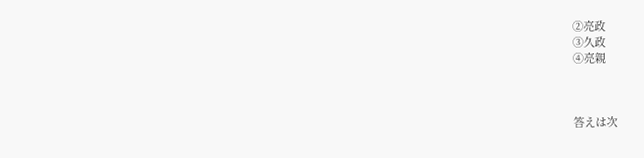②亮政
③久政
④亮親



答えは次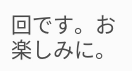回です。お楽しみに。